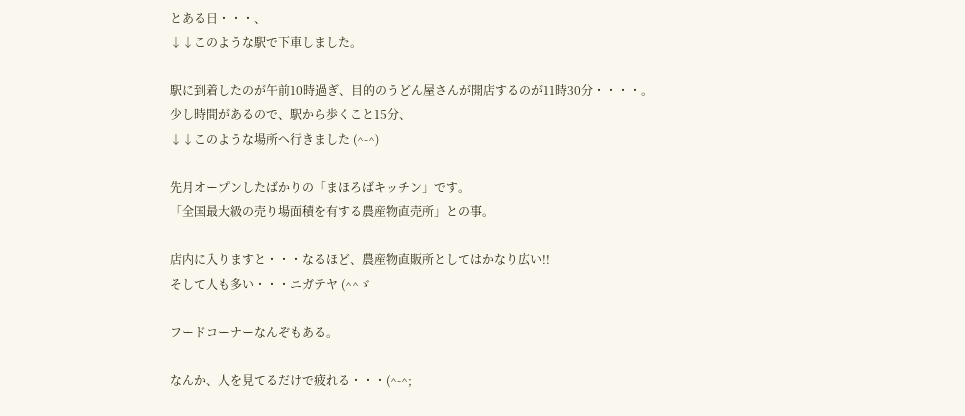とある日・・・、
↓↓このような駅で下車しました。

駅に到着したのが午前10時過ぎ、目的のうどん屋さんが開店するのが11時30分・・・・。
少し時間があるので、駅から歩くこと15分、
↓↓このような場所へ行きました (^-^)

先月オープンしたばかりの「まほろばキッチン」です。
「全国最大級の売り場面積を有する農産物直売所」との事。

店内に入りますと・・・なるほど、農産物直販所としてはかなり広い!!
そして人も多い・・・ニガテヤ (^^ゞ

フードコーナーなんぞもある。

なんか、人を見てるだけで疲れる・・・(^-^;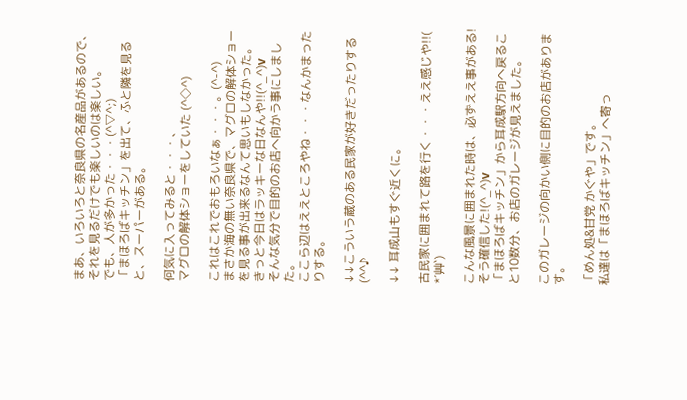まあ、いろいろと奈良県の名産品があるので、それを見るだけでも楽しいのは楽しい。
でも、人が多かった・・・(^▽^;)
「まほろばキッチン」を出て、ふと隣を見ると、スーパーがある。

何気に入ってみると・・・、
マグロの解体ショーをしていた (^◇^)

これはこれでおもろいなぁ・・・。(^-^)
まさか海の無い奈良県で、マグロの解体ショーを見る事が出来るなんて思いもしなかった。
きっと今日はラッキーな日なんや!!(^_^)v
そんな気分で目的のお店へ向かう事にしました。
ここら辺はええところやね・・・なんかまったりする。

↓↓こういう蔵のある民家が好きだったりする (^^♪

↓↓ 耳成山もすぐ近くに。

古民家に囲まれて路を行く・・・ええ感じや!!( *´艸`)

こんな風景に囲まれた時は、必ずええ事がある!そう確信した!(^_^)v
「まほろばキッチン」から耳成駅方向へ戻ること10数分、お店のガレージが見えました。

このガレージの向かい側に目的のお店があります。

「めん処&甘党 かぐや」です。
私達は「まほろばキッチン」へ寄っ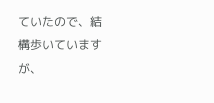ていたので、結構歩いていますが、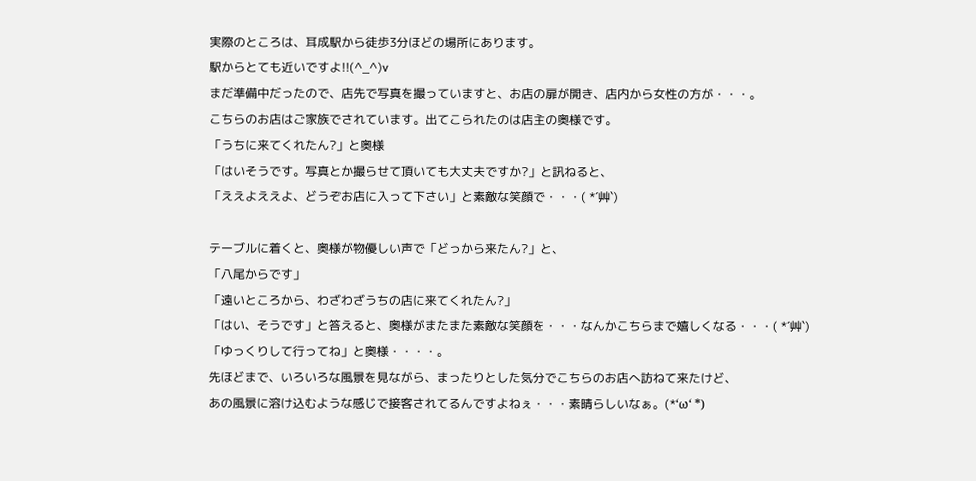実際のところは、耳成駅から徒歩3分ほどの場所にあります。
駅からとても近いですよ!!(^_^)v
まだ準備中だったので、店先で写真を撮っていますと、お店の扉が開き、店内から女性の方が・・・。
こちらのお店はご家族でされています。出てこられたのは店主の奥様です。
「うちに来てくれたん?」と奥様
「はいそうです。写真とか撮らせて頂いても大丈夫ですか?」と訊ねると、
「ええよええよ、どうぞお店に入って下さい」と素敵な笑顔で・・・( *´艸`)

テーブルに着くと、奥様が物優しい声で「どっから来たん?」と、
「八尾からです」
「遠いところから、わざわざうちの店に来てくれたん?」
「はい、そうです」と答えると、奥様がまたまた素敵な笑顔を・・・なんかこちらまで嬉しくなる・・・( *´艸`)
「ゆっくりして行ってね」と奥様・・・・。
先ほどまで、いろいろな風景を見ながら、まったりとした気分でこちらのお店へ訪ねて来たけど、
あの風景に溶け込むような感じで接客されてるんですよねぇ・・・素晴らしいなぁ。(*‘ω‘ *)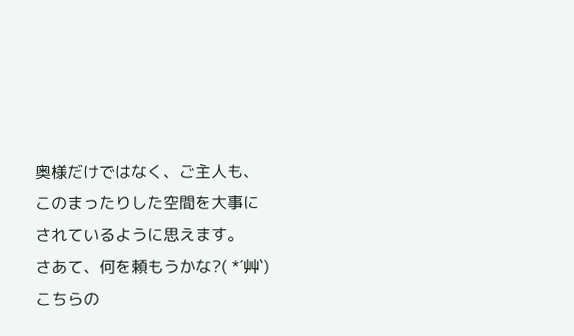奥様だけではなく、ご主人も、このまったりした空間を大事にされているように思えます。
さあて、何を頼もうかな?( *´艸`)
こちらの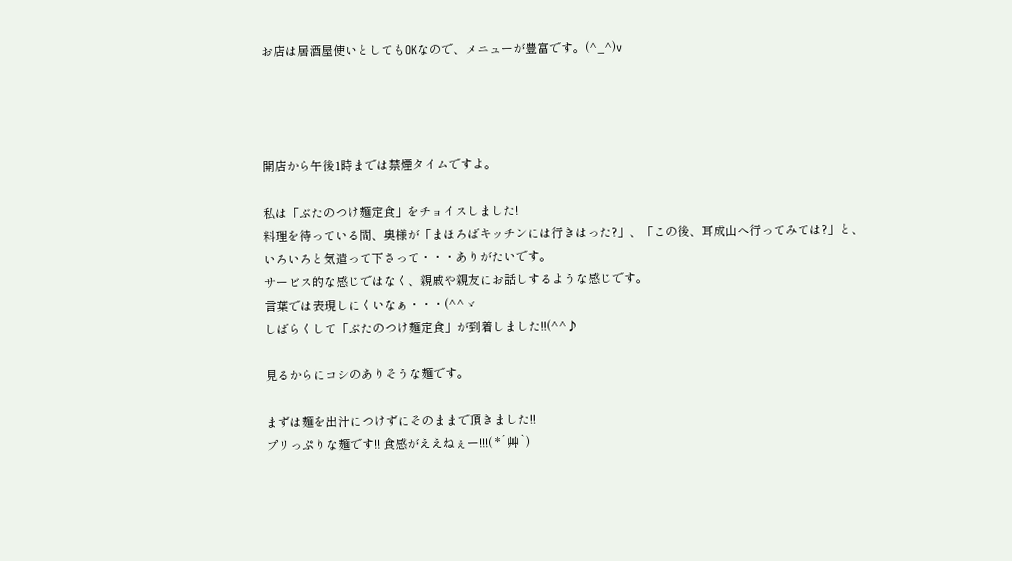お店は居酒屋使いとしてもOKなので、メニューが豊富です。(^_^)v




開店から午後1時までは禁煙タイムですよ。

私は「ぶたのつけ麺定食」をチョイスしました!
料理を待っている間、奥様が「まほろばキッチンには行きはった?」、「この後、耳成山へ行ってみては?」と、
いろいろと気遣って下さって・・・ありがたいです。
サービス的な感じではなく、親戚や親友にお話しするような感じです。
言葉では表現しにくいなぁ・・・(^^ゞ
しばらくして「ぶたのつけ麺定食」が到着しました!!(^^♪

見るからにコシのありそうな麺です。

まずは麺を出汁につけずにそのままで頂きました!!
プリっぷりな麺です!! 食感がええねぇー!!!( *´艸`)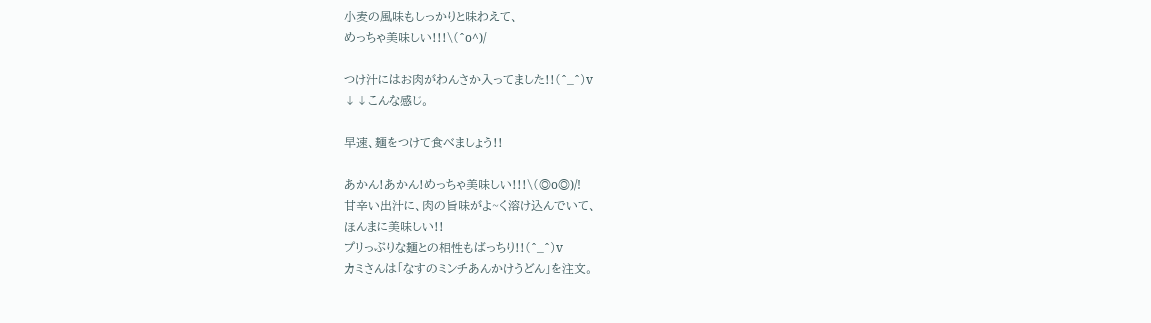小麦の風味もしっかりと味わえて、
めっちゃ美味しい!!!\(^o^)/

つけ汁にはお肉がわんさか入ってました!!(^_^)v
↓↓こんな感じ。

早速、麺をつけて食べましょう!!

あかん!あかん!めっちゃ美味しい!!!\(◎o◎)/!
甘辛い出汁に、肉の旨味がよ~く溶け込んでいて、
ほんまに美味しい!!
プリっぷりな麺との相性もばっちり!!(^_^)v
カミさんは「なすのミンチあんかけうどん」を注文。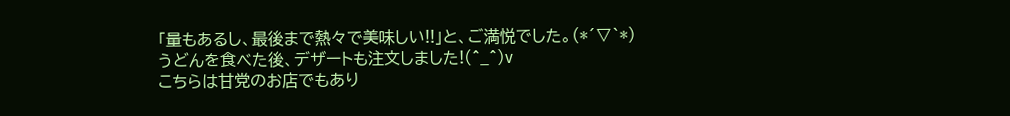「量もあるし、最後まで熱々で美味しい!!」と、ご満悦でした。(*´▽`*)
うどんを食べた後、デザートも注文しました!(^_^)v
こちらは甘党のお店でもあり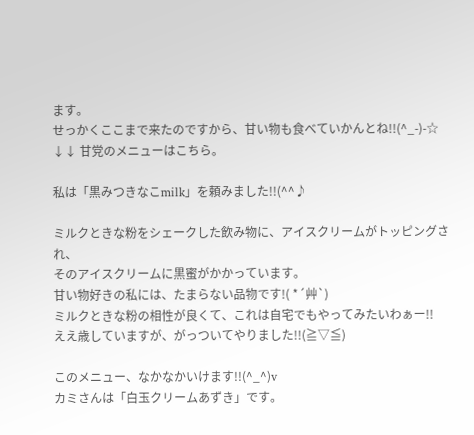ます。
せっかくここまで来たのですから、甘い物も食べていかんとね!!(^_-)-☆
↓↓ 甘党のメニューはこちら。

私は「黒みつきなこmilk」を頼みました!!(^^♪

ミルクときな粉をシェークした飲み物に、アイスクリームがトッピングされ、
そのアイスクリームに黒蜜がかかっています。
甘い物好きの私には、たまらない品物です!( *´艸`)
ミルクときな粉の相性が良くて、これは自宅でもやってみたいわぁー!!
ええ歳していますが、がっついてやりました!!(≧▽≦)

このメニュー、なかなかいけます!!(^_^)v
カミさんは「白玉クリームあずき」です。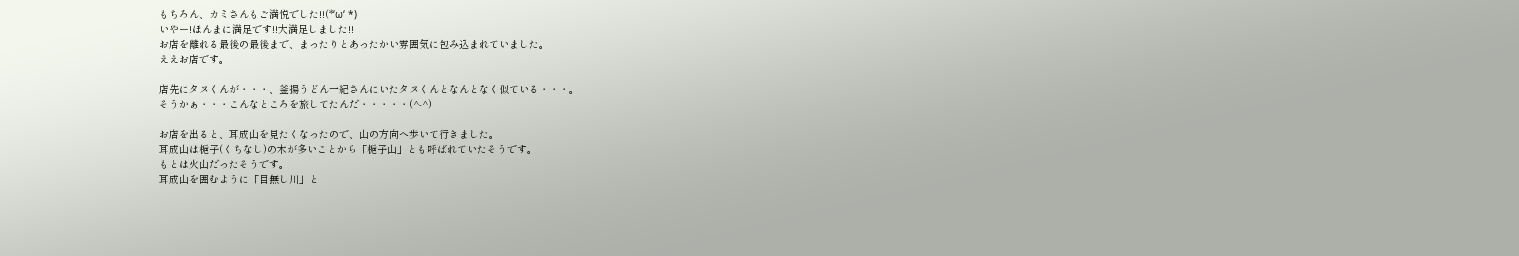もちろん、カミさんもご満悦でした!!(*‘ω‘ *)
いやー!ほんまに満足です!!大満足しました!!
お店を離れる最後の最後まで、まったりとあったかい雰囲気に包み込まれていました。
ええお店です。

店先にタヌくんが・・・、釜揚うどん一紀さんにいたタヌくんとなんとなく似ている・・・。
そうかぁ・・・こんなところを旅してたんだ・・・・・(^-^)

お店を出ると、耳成山を見たくなったので、山の方向へ歩いて行きました。
耳成山は梔子(くちなし)の木が多いことから「梔子山」とも呼ばれていたそうです。
もとは火山だったそうです。
耳成山を囲むように「目無し川」と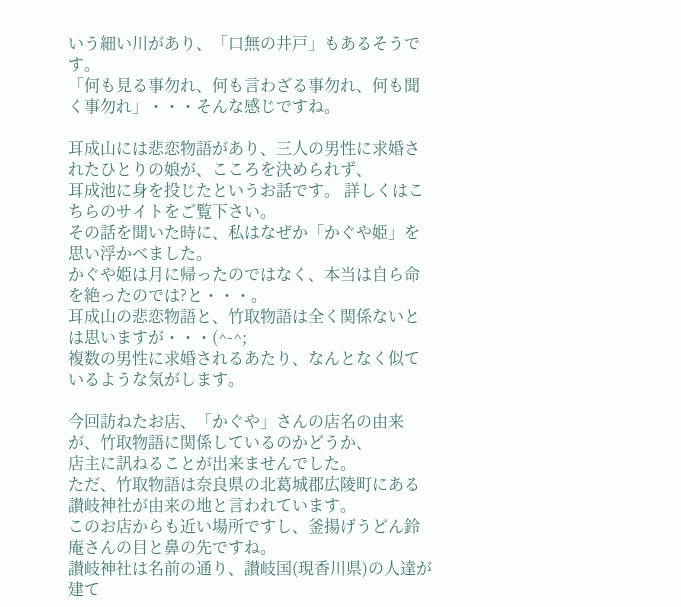いう細い川があり、「口無の井戸」もあるそうです。
「何も見る事勿れ、何も言わざる事勿れ、何も聞く事勿れ」・・・そんな感じですね。

耳成山には悲恋物語があり、三人の男性に求婚されたひとりの娘が、こころを決められず、
耳成池に身を投じたというお話です。 詳しくはこちらのサイトをご覧下さい。
その話を聞いた時に、私はなぜか「かぐや姫」を思い浮かべました。
かぐや姫は月に帰ったのではなく、本当は自ら命を絶ったのでは?と・・・。
耳成山の悲恋物語と、竹取物語は全く関係ないとは思いますが・・・(^-^;
複数の男性に求婚されるあたり、なんとなく似ているような気がします。

今回訪ねたお店、「かぐや」さんの店名の由来が、竹取物語に関係しているのかどうか、
店主に訊ねることが出来ませんでした。
ただ、竹取物語は奈良県の北葛城郡広陵町にある讃岐神社が由来の地と言われています。
このお店からも近い場所ですし、釜揚げうどん鈴庵さんの目と鼻の先ですね。
讃岐神社は名前の通り、讃岐国(現香川県)の人達が建て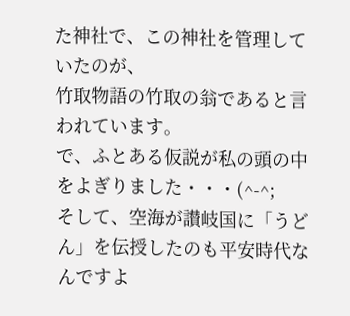た神社で、この神社を管理していたのが、
竹取物語の竹取の翁であると言われています。
で、ふとある仮説が私の頭の中をよぎりました・・・(^-^;
そして、空海が讃岐国に「うどん」を伝授したのも平安時代なんですよ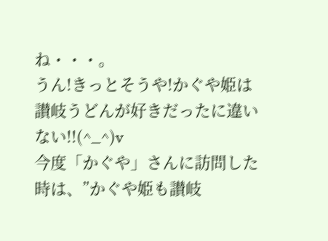ね・・・。
うん!きっとそうや!かぐや姫は讃岐うどんが好きだったに違いない!!(^_^)v
今度「かぐや」さんに訪問した時は、”かぐや姫も讃岐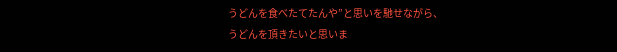うどんを食べたてたんや”と思いを馳せながら、
うどんを頂きたいと思いま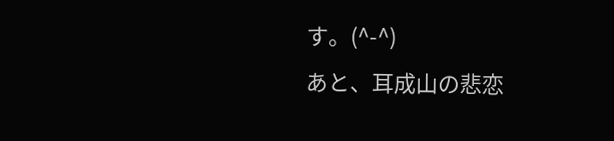す。(^-^)
あと、耳成山の悲恋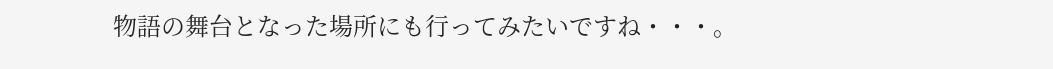物語の舞台となった場所にも行ってみたいですね・・・。